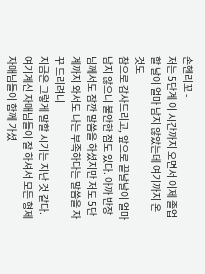손헨리꼬 -
저는 5단계 이 시간까지 오면서 이제 졸업할 날이 얼마 남지 않았는데 여기까지 온 것도
참으로 감사드리고, 앞으로 끝날날이 얼마 남지 않으니 불안한 점도 있다. 아까 반장님께서도 잠깐 말씀을 하셨지만 저도 5단계까지 와서도 나는 부족하다는 말씀을 자꾸 드리려니
지금은 그렇게 말할 시기는 지난 것 같다. 여기계신 자매님들이 잘 하셔서 모든 형제 자매님들이 함께 가셨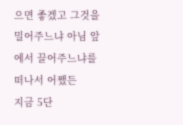으면 좋겠고 그것을 밀어주느냐 아님 앞에서 끌어주느냐를 떠나서 어쨌든
지금 5단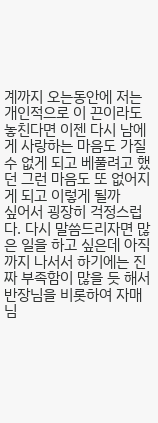계까지 오는동안에 저는 개인적으로 이 끈이라도 놓친다면 이젠 다시 남에게 사랑하는 마음도 가질수 없게 되고 베풀려고 했던 그런 마음도 또 없어지게 되고 이렇게 될까
싶어서 굉장히 걱정스럽다. 다시 말씀드리자면 많은 일을 하고 싶은데 아직까지 나서서 하기에는 진짜 부족함이 많을 듯 해서 반장님을 비롯하여 자매님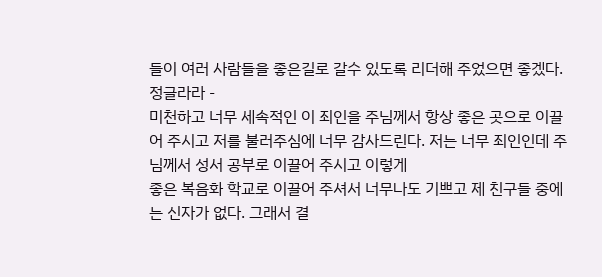들이 여러 사람들을 좋은길로 갈수 있도록 리더해 주었으면 좋겠다.
정글라라 -
미천하고 너무 세속적인 이 죄인을 주님께서 항상 좋은 곳으로 이끌어 주시고 저를 불러주심에 너무 감사드린다. 저는 너무 죄인인데 주님께서 성서 공부로 이끌어 주시고 이렇게
좋은 복음화 학교로 이끌어 주셔서 너무나도 기쁘고 제 친구들 중에는 신자가 없다. 그래서 결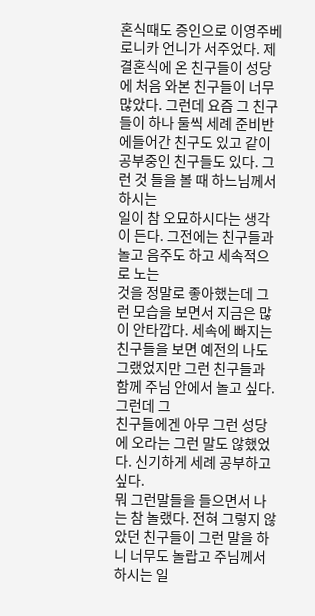혼식때도 증인으로 이영주베로니카 언니가 서주었다. 제 결혼식에 온 친구들이 성당에 처음 와본 친구들이 너무 많았다. 그런데 요즘 그 친구들이 하나 둘씩 세례 준비반에들어간 친구도 있고 같이 공부중인 친구들도 있다. 그런 것 들을 볼 때 하느님께서 하시는
일이 참 오묘하시다는 생각이 든다. 그전에는 친구들과 놀고 음주도 하고 세속적으로 노는
것을 정말로 좋아했는데 그런 모습을 보면서 지금은 많이 안타깝다. 세속에 빠지는 친구들을 보면 예전의 나도 그랬었지만 그런 친구들과 함께 주님 안에서 놀고 싶다. 그런데 그
친구들에겐 아무 그런 성당에 오라는 그런 말도 않했었다. 신기하게 세례 공부하고 싶다.
뭐 그런말들을 들으면서 나는 참 놀랬다. 전혀 그렇지 않았던 친구들이 그런 말을 하니 너무도 놀랍고 주님께서 하시는 일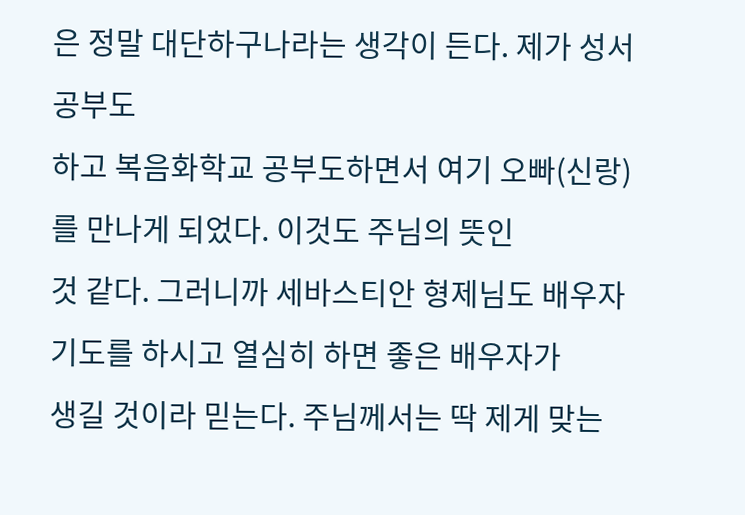은 정말 대단하구나라는 생각이 든다. 제가 성서 공부도
하고 복음화학교 공부도하면서 여기 오빠(신랑)를 만나게 되었다. 이것도 주님의 뜻인
것 같다. 그러니까 세바스티안 형제님도 배우자 기도를 하시고 열심히 하면 좋은 배우자가
생길 것이라 믿는다. 주님께서는 딱 제게 맞는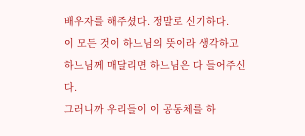배우자를 해주셨다. 정말로 신기하다.
이 모든 것이 하느님의 뜻이라 생각하고 하느님께 매달리면 하느님은 다 들어주신다.
그러니까 우리들이 이 공동체를 하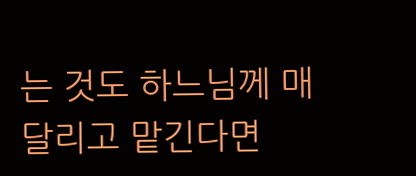는 것도 하느님께 매달리고 맡긴다면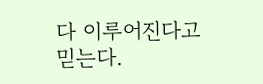다 이루어진다고
믿는다.